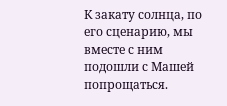К закату солнца, по его сценарию, мы вместе с ним подошли с Машей попрощаться.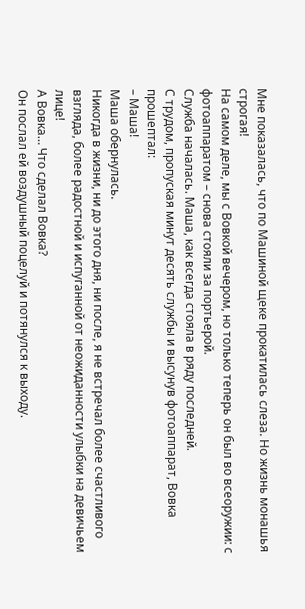Мне показалась, что по Машиной щеке прокатилась слеза. Но жизнь монашья строгая!
На самом деле, мы с Вовкой вечером, но только теперь он был во всеоружии: с фотоаппаратом – снова стояли за портьерой.
Служба началась. Маша, как всегда стояла в ряду последней.
С трудом, пропуская минут десять службы и высунув фотоаппарат, Вовка прошептал:
– Маша!
Маша обернулась.
Никогда в жизни, ни до этого дня, ни после, я не встречал более счастливого взгляда, более радостной и испуганной от неожиданности улыбки на девичьем лице!
А Вовка… Что сделал Вовка?
Он послал ей воздушный поцелуй и потянулся к выходу.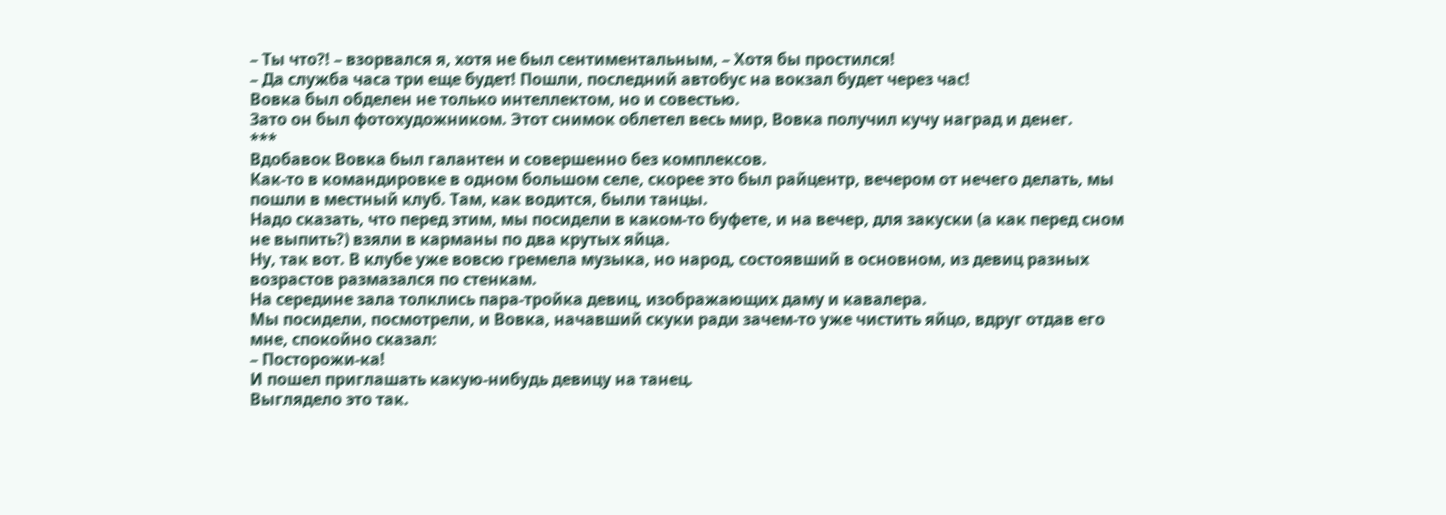– Ты что?! – взорвался я, хотя не был сентиментальным, – Хотя бы простился!
– Да служба часа три еще будет! Пошли, последний автобус на вокзал будет через час!
Вовка был обделен не только интеллектом, но и совестью.
Зато он был фотохудожником. Этот снимок облетел весь мир, Вовка получил кучу наград и денег.
***
Вдобавок Вовка был галантен и совершенно без комплексов.
Как-то в командировке в одном большом селе, скорее это был райцентр, вечером от нечего делать, мы пошли в местный клуб. Там, как водится, были танцы.
Надо сказать, что перед этим, мы посидели в каком-то буфете, и на вечер, для закуски (а как перед сном не выпить?) взяли в карманы по два крутых яйца.
Ну, так вот. В клубе уже вовсю гремела музыка, но народ, состоявший в основном, из девиц разных возрастов размазался по стенкам.
На середине зала толклись пара-тройка девиц, изображающих даму и кавалера.
Мы посидели, посмотрели, и Вовка, начавший скуки ради зачем-то уже чистить яйцо, вдруг отдав его мне, спокойно сказал:
– Посторожи-ка!
И пошел приглашать какую-нибудь девицу на танец.
Выглядело это так.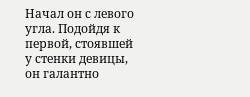Начал он с левого угла. Подойдя к первой, стоявшей у стенки девицы, он галантно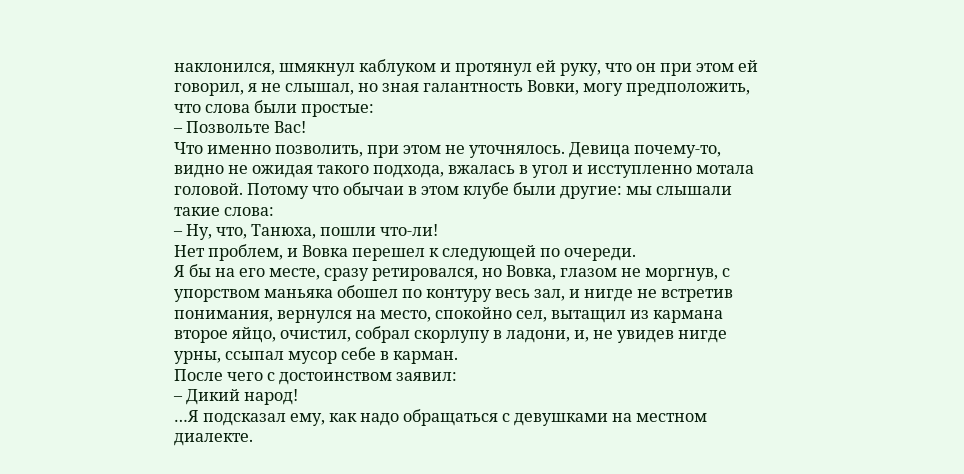наклонился, шмякнул каблуком и протянул ей руку, что он при этом ей говорил, я не слышал, но зная галантность Вовки, могу предположить, что слова были простые:
– Позвольте Вас!
Что именно позволить, при этом не уточнялось. Девица почему-то, видно не ожидая такого подхода, вжалась в угол и исступленно мотала головой. Потому что обычаи в этом клубе были другие: мы слышали такие слова:
– Ну, что, Танюха, пошли что-ли!
Нет проблем, и Вовка перешел к следующей по очереди.
Я бы на его месте, сразу ретировался, но Вовка, глазом не моргнув, с упорством маньяка обошел по контуру весь зал, и нигде не встретив понимания, вернулся на место, спокойно сел, вытащил из кармана второе яйцо, очистил, собрал скорлупу в ладони, и, не увидев нигде урны, ссыпал мусор себе в карман.
После чего с достоинством заявил:
– Дикий народ!
…Я подсказал ему, как надо обращаться с девушками на местном диалекте.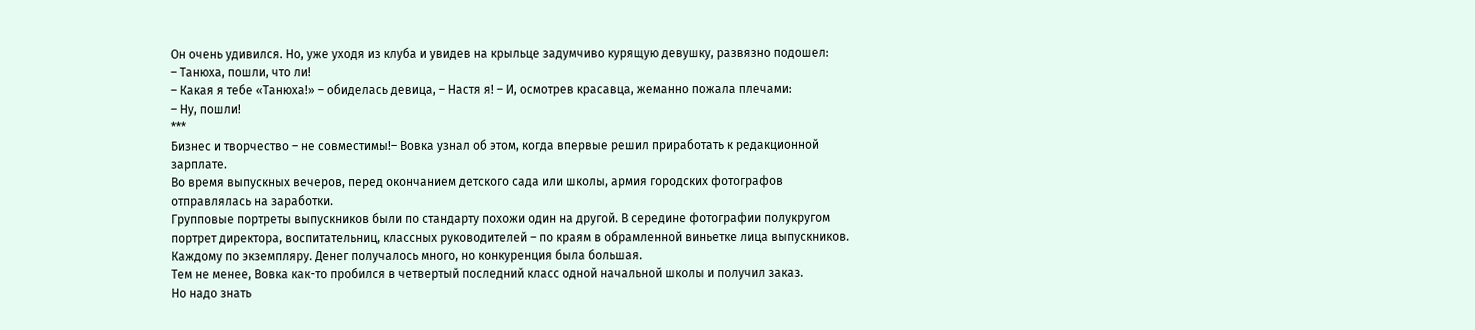Он очень удивился. Но, уже уходя из клуба и увидев на крыльце задумчиво курящую девушку, развязно подошел:
– Танюха, пошли, что ли!
– Какая я тебе «Танюха!» – обиделась девица, – Настя я! – И, осмотрев красавца, жеманно пожала плечами:
– Ну, пошли!
***
Бизнес и творчество – не совместимы!– Вовка узнал об этом, когда впервые решил приработать к редакционной зарплате.
Во время выпускных вечеров, перед окончанием детского сада или школы, армия городских фотографов отправлялась на заработки.
Групповые портреты выпускников были по стандарту похожи один на другой. В середине фотографии полукругом портрет директора, воспитательниц, классных руководителей – по краям в обрамленной виньетке лица выпускников.
Каждому по экземпляру. Денег получалось много, но конкуренция была большая.
Тем не менее, Вовка как-то пробился в четвертый последний класс одной начальной школы и получил заказ.
Но надо знать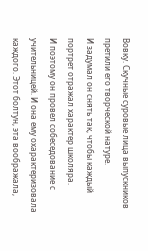Вовку. Скучные суровые лица выпускников претили его творческой натуре.
И задумал он снять так, чтобы каждый портрет отражал характер школяра.
И поэтому он провел собеседование с учительницей. И она ему охарактеризовала каждого. Этот болтун, эта воображала,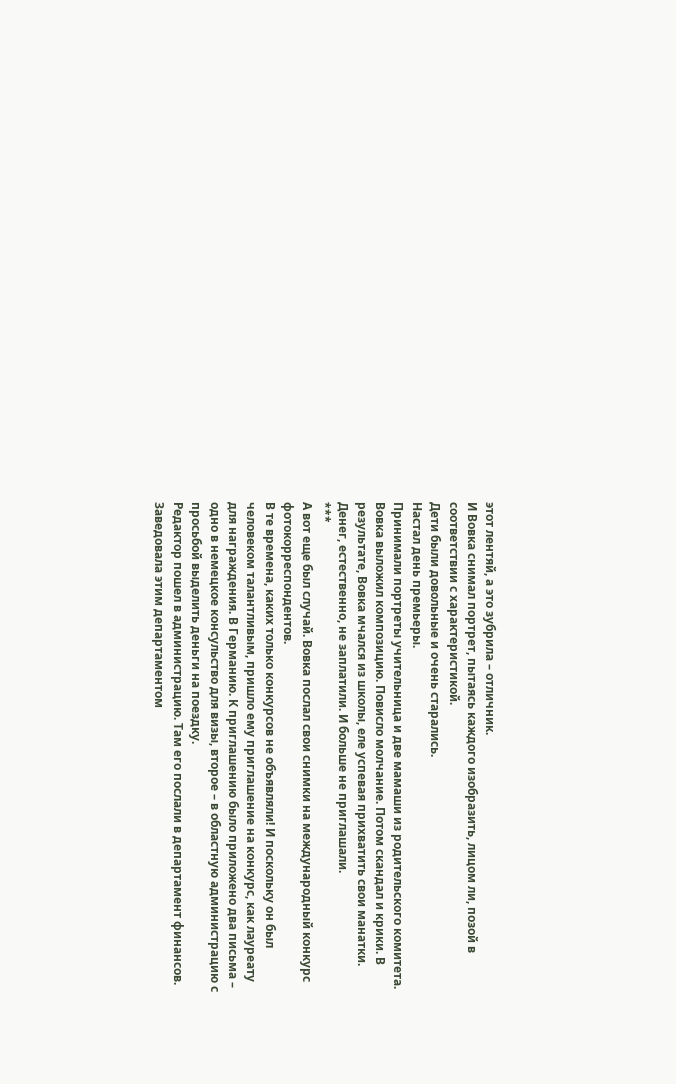этот лентяй, а это зубрила – отличник.
И Вовка снимал портрет, пытаясь каждого изобразить, лицом ли, позой в соответствии с характеристикой.
Дети были довольные и очень старались.
Настал день премьеры.
Принимали портреты учительница и две мамаши из родительского комитета.
Вовка выложил композицию. Повисло молчание. Потом скандал и крики. В результате, Вовка мчался из школы, еле успевая прихватить свои манатки.
Денег, естественно, не заплатили. И больше не приглашали.
***
А вот еще был случай. Вовка послал свои снимки на международный конкурс фотокорреспондентов.
В те времена, каких только конкурсов не объявляли! И поскольку он был человеком талантливым, пришло ему приглашение на конкурс, как лауреату для награждения. В Германию. К приглашению было приложено два письма – одно в немецкое консульство для визы, второе – в областную администрацию с просьбой выделить деньги на поездку.
Редактор пошел в администрацию. Там его послали в департамент финансов. Заведовала этим департаментом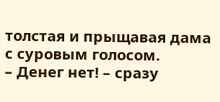толстая и прыщавая дама с суровым голосом.
– Денег нет! – сразу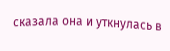сказала она и уткнулась в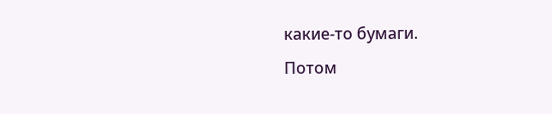какие-то бумаги.
Потом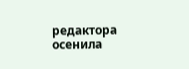редактора осенила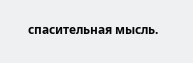спасительная мысль.